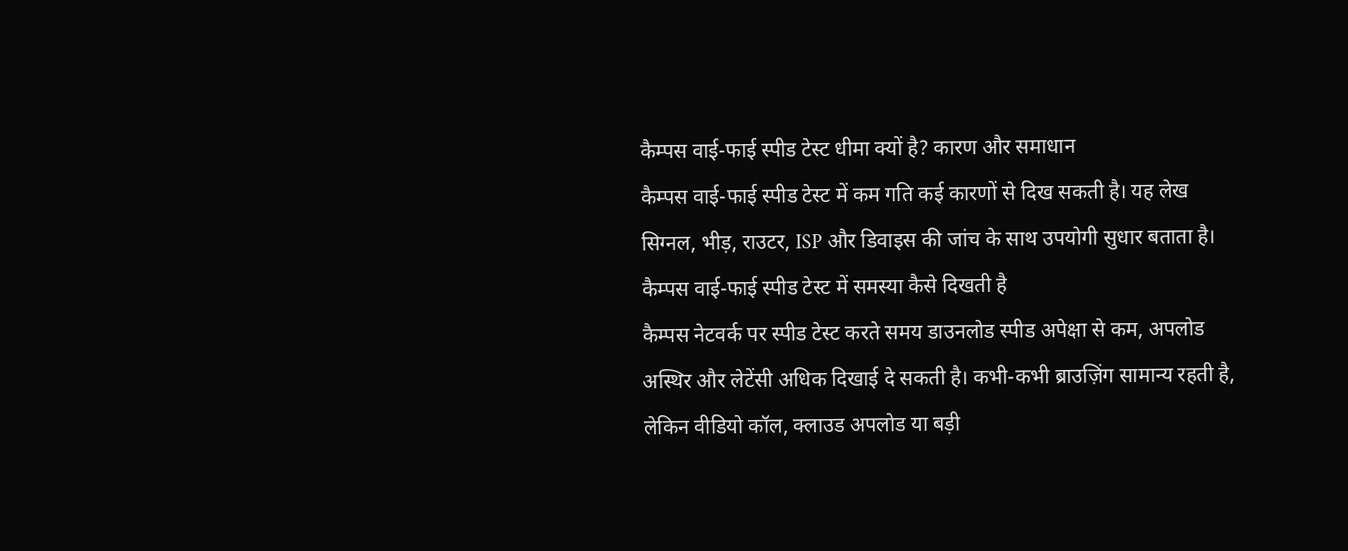कैम्पस वाई-फाई स्पीड टेस्ट धीमा क्यों है? कारण और समाधान
कैम्पस वाई-फाई स्पीड टेस्ट में कम गति कई कारणों से दिख सकती है। यह लेख सिग्नल, भीड़, राउटर, ISP और डिवाइस की जांच के साथ उपयोगी सुधार बताता है।
कैम्पस वाई-फाई स्पीड टेस्ट में समस्या कैसे दिखती है
कैम्पस नेटवर्क पर स्पीड टेस्ट करते समय डाउनलोड स्पीड अपेक्षा से कम, अपलोड अस्थिर और लेटेंसी अधिक दिखाई दे सकती है। कभी-कभी ब्राउज़िंग सामान्य रहती है, लेकिन वीडियो कॉल, क्लाउड अपलोड या बड़ी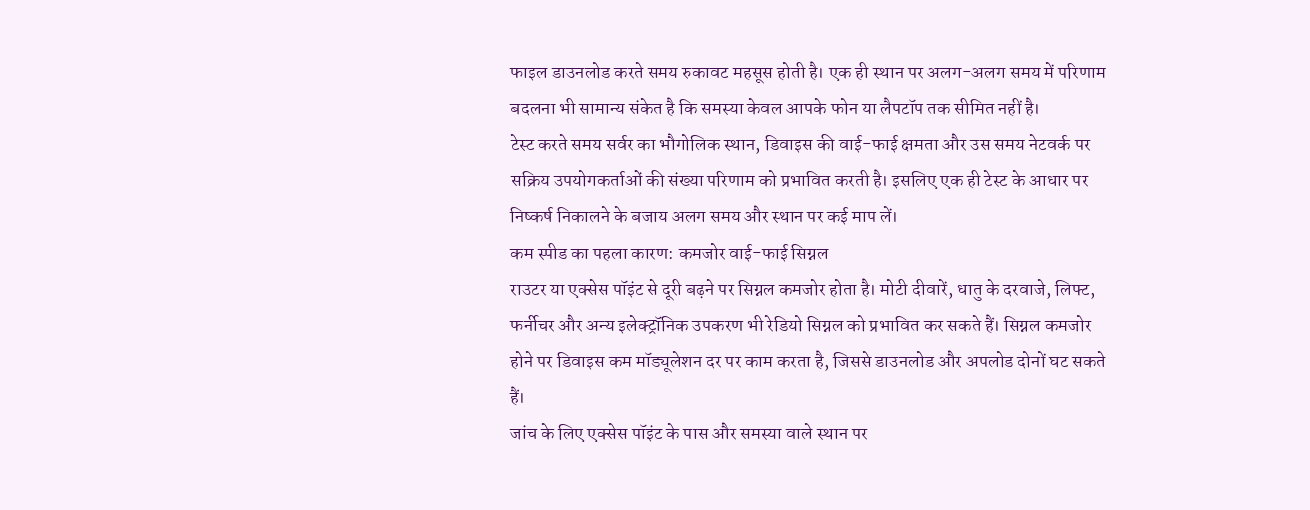फाइल डाउनलोड करते समय रुकावट महसूस होती है। एक ही स्थान पर अलग-अलग समय में परिणाम बदलना भी सामान्य संकेत है कि समस्या केवल आपके फोन या लैपटॉप तक सीमित नहीं है।
टेस्ट करते समय सर्वर का भौगोलिक स्थान, डिवाइस की वाई-फाई क्षमता और उस समय नेटवर्क पर सक्रिय उपयोगकर्ताओं की संख्या परिणाम को प्रभावित करती है। इसलिए एक ही टेस्ट के आधार पर निष्कर्ष निकालने के बजाय अलग समय और स्थान पर कई माप लें।
कम स्पीड का पहला कारण: कमजोर वाई-फाई सिग्नल
राउटर या एक्सेस पॉइंट से दूरी बढ़ने पर सिग्नल कमजोर होता है। मोटी दीवारें, धातु के दरवाजे, लिफ्ट, फर्नीचर और अन्य इलेक्ट्रॉनिक उपकरण भी रेडियो सिग्नल को प्रभावित कर सकते हैं। सिग्नल कमजोर होने पर डिवाइस कम मॉड्यूलेशन दर पर काम करता है, जिससे डाउनलोड और अपलोड दोनों घट सकते हैं।
जांच के लिए एक्सेस पॉइंट के पास और समस्या वाले स्थान पर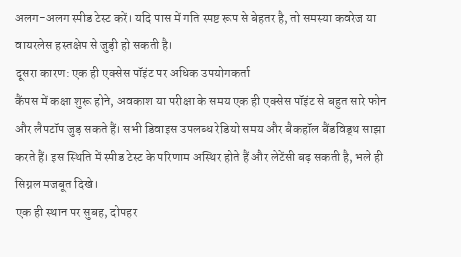अलग-अलग स्पीड टेस्ट करें। यदि पास में गति स्पष्ट रूप से बेहतर है, तो समस्या कवरेज या वायरलेस हस्तक्षेप से जुड़ी हो सकती है।
दूसरा कारण: एक ही एक्सेस पॉइंट पर अधिक उपयोगकर्ता
कैंपस में कक्षा शुरू होने, अवकाश या परीक्षा के समय एक ही एक्सेस पॉइंट से बहुत सारे फोन और लैपटॉप जुड़ सकते हैं। सभी डिवाइस उपलब्ध रेडियो समय और बैकहॉल बैंडविड्थ साझा करते हैं। इस स्थिति में स्पीड टेस्ट के परिणाम अस्थिर होते हैं और लेटेंसी बढ़ सकती है, भले ही सिग्नल मजबूत दिखे।
एक ही स्थान पर सुबह, दोपहर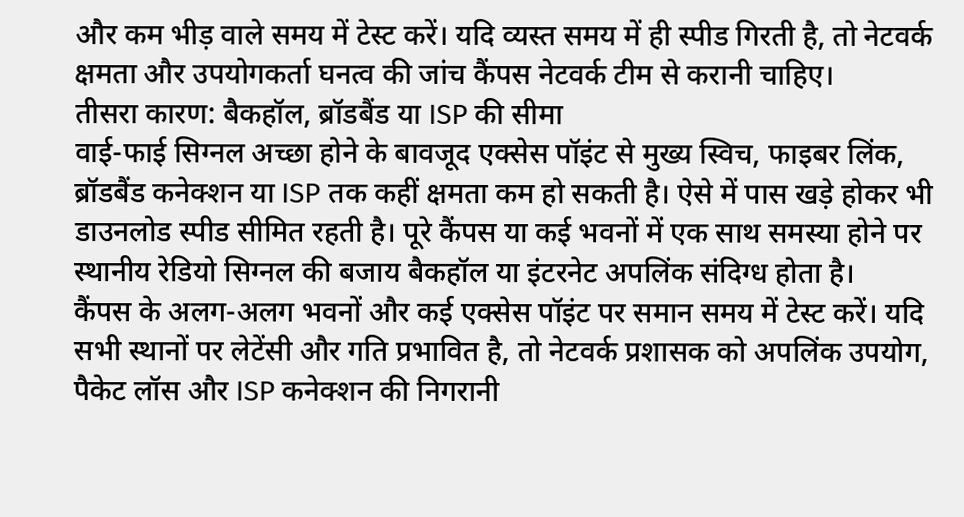और कम भीड़ वाले समय में टेस्ट करें। यदि व्यस्त समय में ही स्पीड गिरती है, तो नेटवर्क क्षमता और उपयोगकर्ता घनत्व की जांच कैंपस नेटवर्क टीम से करानी चाहिए।
तीसरा कारण: बैकहॉल, ब्रॉडबैंड या ISP की सीमा
वाई-फाई सिग्नल अच्छा होने के बावजूद एक्सेस पॉइंट से मुख्य स्विच, फाइबर लिंक, ब्रॉडबैंड कनेक्शन या ISP तक कहीं क्षमता कम हो सकती है। ऐसे में पास खड़े होकर भी डाउनलोड स्पीड सीमित रहती है। पूरे कैंपस या कई भवनों में एक साथ समस्या होने पर स्थानीय रेडियो सिग्नल की बजाय बैकहॉल या इंटरनेट अपलिंक संदिग्ध होता है।
कैंपस के अलग-अलग भवनों और कई एक्सेस पॉइंट पर समान समय में टेस्ट करें। यदि सभी स्थानों पर लेटेंसी और गति प्रभावित है, तो नेटवर्क प्रशासक को अपलिंक उपयोग, पैकेट लॉस और ISP कनेक्शन की निगरानी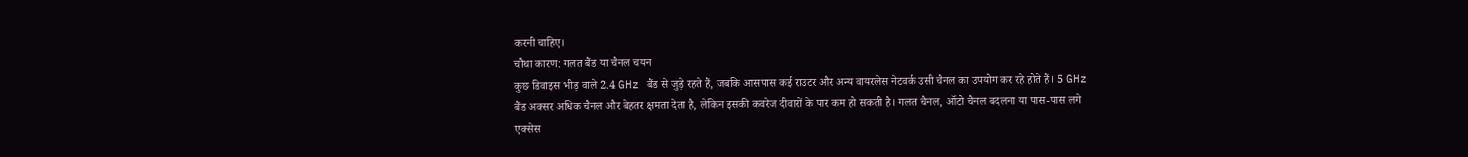करनी चाहिए।
चौथा कारण: गलत बैंड या चैनल चयन
कुछ डिवाइस भीड़ वाले 2.4 GHz बैंड से जुड़े रहते हैं, जबकि आसपास कई राउटर और अन्य वायरलेस नेटवर्क उसी चैनल का उपयोग कर रहे होते हैं। 5 GHz बैंड अक्सर अधिक चैनल और बेहतर क्षमता देता है, लेकिन इसकी कवरेज दीवारों के पार कम हो सकती है। गलत चैनल, ऑटो चैनल बदलना या पास-पास लगे एक्सेस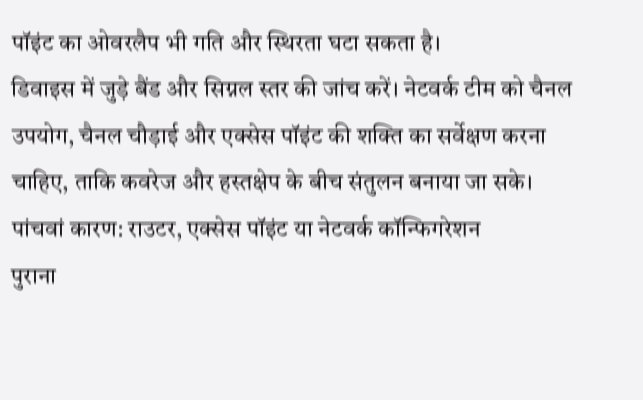पॉइंट का ओवरलैप भी गति और स्थिरता घटा सकता है।
डिवाइस में जुड़े बैंड और सिग्नल स्तर की जांच करें। नेटवर्क टीम को चैनल उपयोग, चैनल चौड़ाई और एक्सेस पॉइंट की शक्ति का सर्वेक्षण करना चाहिए, ताकि कवरेज और हस्तक्षेप के बीच संतुलन बनाया जा सके।
पांचवां कारण: राउटर, एक्सेस पॉइंट या नेटवर्क कॉन्फिगरेशन
पुराना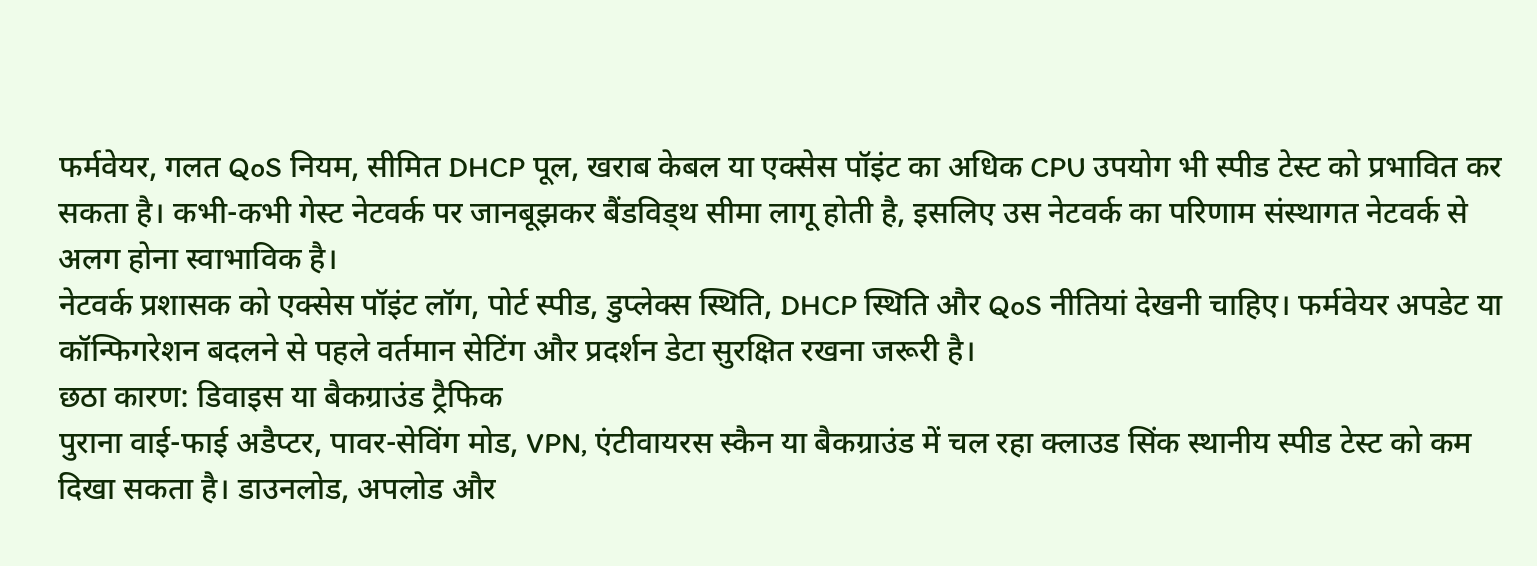फर्मवेयर, गलत QoS नियम, सीमित DHCP पूल, खराब केबल या एक्सेस पॉइंट का अधिक CPU उपयोग भी स्पीड टेस्ट को प्रभावित कर सकता है। कभी-कभी गेस्ट नेटवर्क पर जानबूझकर बैंडविड्थ सीमा लागू होती है, इसलिए उस नेटवर्क का परिणाम संस्थागत नेटवर्क से अलग होना स्वाभाविक है।
नेटवर्क प्रशासक को एक्सेस पॉइंट लॉग, पोर्ट स्पीड, डुप्लेक्स स्थिति, DHCP स्थिति और QoS नीतियां देखनी चाहिए। फर्मवेयर अपडेट या कॉन्फिगरेशन बदलने से पहले वर्तमान सेटिंग और प्रदर्शन डेटा सुरक्षित रखना जरूरी है।
छठा कारण: डिवाइस या बैकग्राउंड ट्रैफिक
पुराना वाई-फाई अडैप्टर, पावर-सेविंग मोड, VPN, एंटीवायरस स्कैन या बैकग्राउंड में चल रहा क्लाउड सिंक स्थानीय स्पीड टेस्ट को कम दिखा सकता है। डाउनलोड, अपलोड और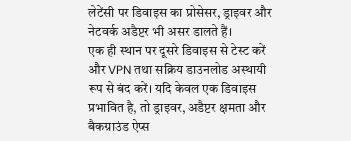लेटेंसी पर डिवाइस का प्रोसेसर, ड्राइवर और नेटवर्क अडैप्टर भी असर डालते हैं।
एक ही स्थान पर दूसरे डिवाइस से टेस्ट करें और VPN तथा सक्रिय डाउनलोड अस्थायी रूप से बंद करें। यदि केवल एक डिवाइस प्रभावित है, तो ड्राइवर, अडैप्टर क्षमता और बैकग्राउंड ऐप्स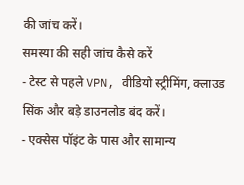की जांच करें।
समस्या की सही जांच कैसे करें
- टेस्ट से पहले VPN, वीडियो स्ट्रीमिंग, क्लाउड सिंक और बड़े डाउनलोड बंद करें।
- एक्सेस पॉइंट के पास और सामान्य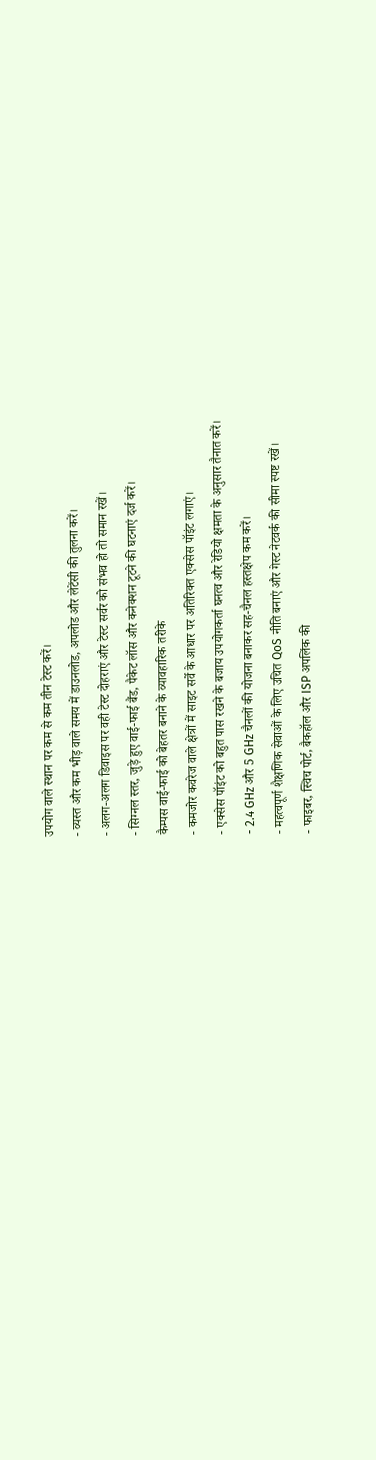उपयोग वाले स्थान पर कम से कम तीन टेस्ट करें।
- व्यस्त और कम भीड़ वाले समय में डाउनलोड, अपलोड और लेटेंसी की तुलना करें।
- अलग-अलग डिवाइस पर वही टेस्ट दोहराएं और टेस्ट सर्वर को संभव हो तो समान रखें।
- सिग्नल स्तर, जुड़े हुए वाई-फाई बैंड, पैकेट लॉस और कनेक्शन टूटने की घटनाएं दर्ज करें।
कैम्पस वाई-फाई को बेहतर बनाने के व्यावहारिक तरीके
- कमजोर कवरेज वाले क्षेत्रों में साइट सर्वे के आधार पर अतिरिक्त एक्सेस पॉइंट लगाएं।
- एक्सेस पॉइंट को बहुत पास रखने के बजाय उपयोगकर्ता घनत्व और रेडियो क्षमता के अनुसार तैनात करें।
- 2.4 GHz और 5 GHz चैनलों की योजना बनाकर सह-चैनल हस्तक्षेप कम करें।
- महत्वपूर्ण शैक्षणिक सेवाओं के लिए उचित QoS नीति बनाएं और गेस्ट नेटवर्क की सीमा स्पष्ट रखें।
- फाइबर, स्विच पोर्ट, बैकहॉल और ISP अपलिंक की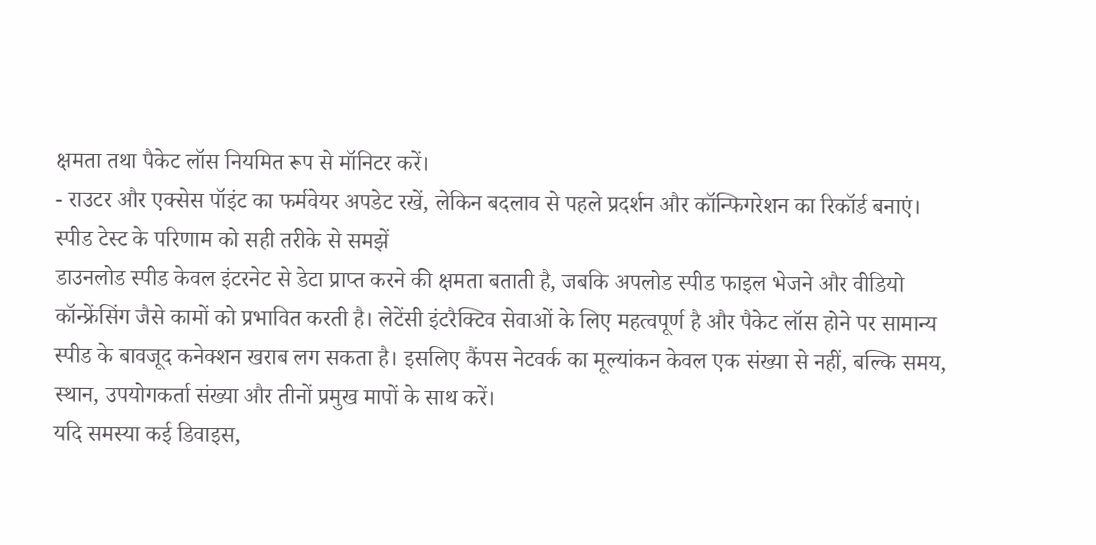क्षमता तथा पैकेट लॉस नियमित रूप से मॉनिटर करें।
- राउटर और एक्सेस पॉइंट का फर्मवेयर अपडेट रखें, लेकिन बदलाव से पहले प्रदर्शन और कॉन्फिगरेशन का रिकॉर्ड बनाएं।
स्पीड टेस्ट के परिणाम को सही तरीके से समझें
डाउनलोड स्पीड केवल इंटरनेट से डेटा प्राप्त करने की क्षमता बताती है, जबकि अपलोड स्पीड फाइल भेजने और वीडियो कॉन्फ्रेंसिंग जैसे कामों को प्रभावित करती है। लेटेंसी इंटरैक्टिव सेवाओं के लिए महत्वपूर्ण है और पैकेट लॉस होने पर सामान्य स्पीड के बावजूद कनेक्शन खराब लग सकता है। इसलिए कैंपस नेटवर्क का मूल्यांकन केवल एक संख्या से नहीं, बल्कि समय, स्थान, उपयोगकर्ता संख्या और तीनों प्रमुख मापों के साथ करें।
यदि समस्या कई डिवाइस,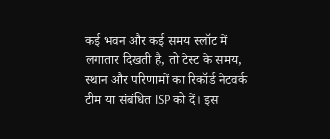कई भवन और कई समय स्लॉट में लगातार दिखती है, तो टेस्ट के समय, स्थान और परिणामों का रिकॉर्ड नेटवर्क टीम या संबंधित ISP को दें। इस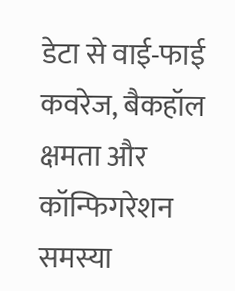डेटा से वाई-फाई कवरेज, बैकहॉल क्षमता और कॉन्फिगरेशन समस्या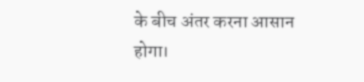के बीच अंतर करना आसान होगा।